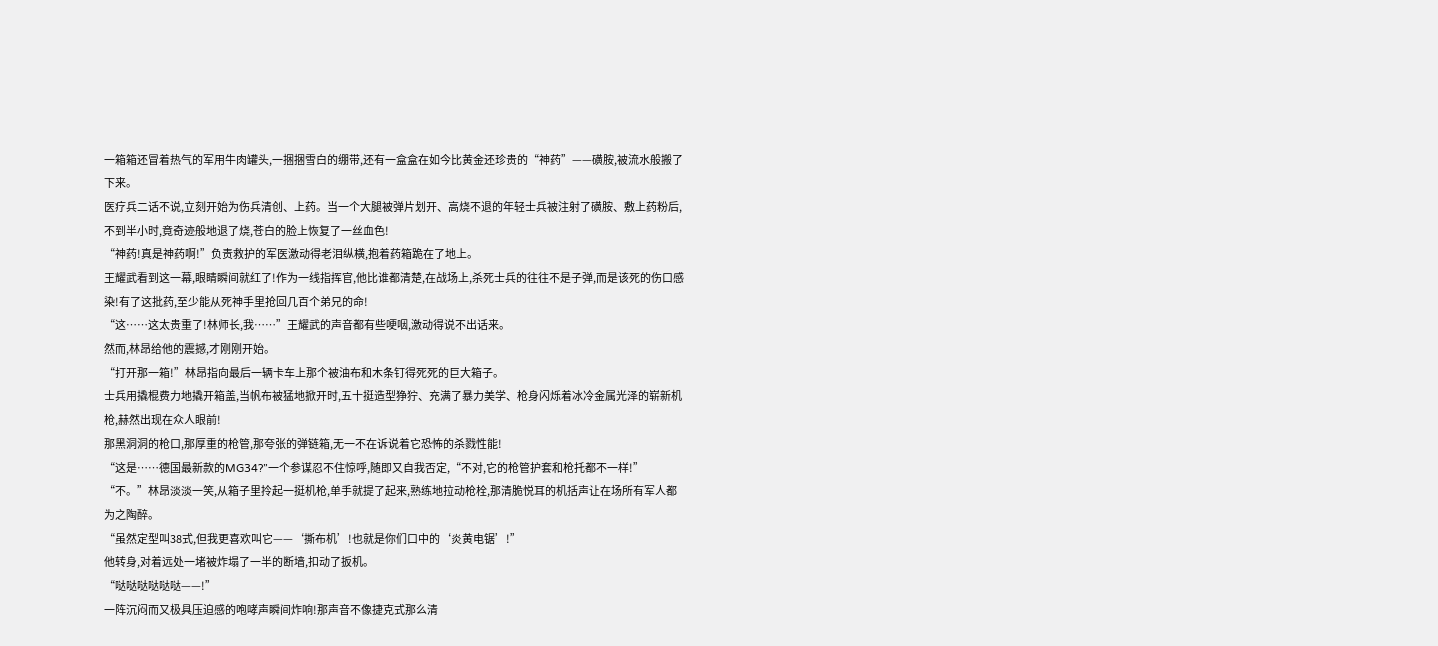一箱箱还冒着热气的军用牛肉罐头,一捆捆雪白的绷带,还有一盒盒在如今比黄金还珍贵的“神药”——磺胺,被流水般搬了下来。
医疗兵二话不说,立刻开始为伤兵清创、上药。当一个大腿被弹片划开、高烧不退的年轻士兵被注射了磺胺、敷上药粉后,不到半小时,竟奇迹般地退了烧,苍白的脸上恢复了一丝血色!
“神药!真是神药啊!”负责救护的军医激动得老泪纵横,抱着药箱跪在了地上。
王耀武看到这一幕,眼睛瞬间就红了!作为一线指挥官,他比谁都清楚,在战场上,杀死士兵的往往不是子弹,而是该死的伤口感染!有了这批药,至少能从死神手里抢回几百个弟兄的命!
“这……这太贵重了!林师长,我……”王耀武的声音都有些哽咽,激动得说不出话来。
然而,林昂给他的震撼,才刚刚开始。
“打开那一箱!”林昂指向最后一辆卡车上那个被油布和木条钉得死死的巨大箱子。
士兵用撬棍费力地撬开箱盖,当帆布被猛地掀开时,五十挺造型狰狞、充满了暴力美学、枪身闪烁着冰冷金属光泽的崭新机枪,赫然出现在众人眼前!
那黑洞洞的枪口,那厚重的枪管,那夸张的弹链箱,无一不在诉说着它恐怖的杀戮性能!
“这是……德国最新款的MG34?”一个参谋忍不住惊呼,随即又自我否定,“不对,它的枪管护套和枪托都不一样!”
“不。”林昂淡淡一笑,从箱子里拎起一挺机枪,单手就提了起来,熟练地拉动枪栓,那清脆悦耳的机括声让在场所有军人都为之陶醉。
“虽然定型叫38式,但我更喜欢叫它——‘撕布机’!也就是你们口中的‘炎黄电锯’!”
他转身,对着远处一堵被炸塌了一半的断墙,扣动了扳机。
“哒哒哒哒哒哒——!”
一阵沉闷而又极具压迫感的咆哮声瞬间炸响!那声音不像捷克式那么清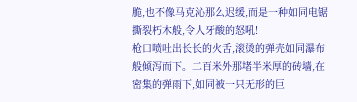脆,也不像马克沁那么迟缓,而是一种如同电锯撕裂朽木般,令人牙酸的怒吼!
枪口喷吐出长长的火舌,滚烫的弹壳如同瀑布般倾泻而下。二百米外那堵半米厚的砖墙,在密集的弹雨下,如同被一只无形的巨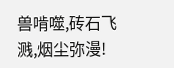兽啃噬,砖石飞溅,烟尘弥漫!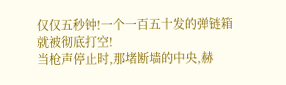仅仅五秒钟!一个一百五十发的弹链箱就被彻底打空!
当枪声停止时,那堵断墙的中央,赫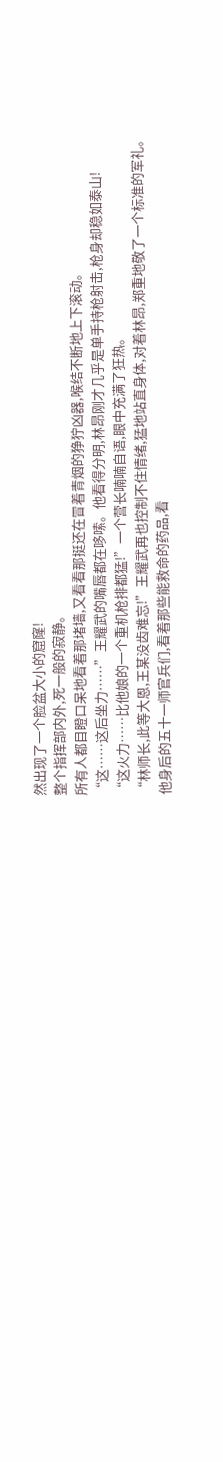然出现了一个脸盆大小的窟窿!
整个指挥部内外,死一般的寂静。
所有人都目瞪口呆地看着那堵墙,又看看那挺还在冒着青烟的狰狞凶器,喉结不断地上下滚动。
“这……这后坐力……”王耀武的嘴唇都在哆嗦。他看得分明,林昂刚才几乎是单手持枪射击,枪身却稳如泰山!
“这火力……比他娘的一个重机枪排都猛!”一个营长喃喃自语,眼中充满了狂热。
“林师长,此等大恩,王某没齿难忘!”王耀武再也控制不住情绪,猛地站直身体,对着林昂,郑重地敬了一个标准的军礼。
他身后的五十一师官兵们,看着那些能救命的药品,看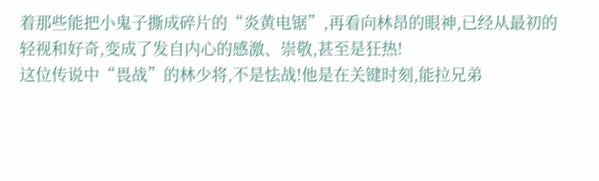着那些能把小鬼子撕成碎片的“炎黄电锯”,再看向林昂的眼神,已经从最初的轻视和好奇,变成了发自内心的感激、崇敬,甚至是狂热!
这位传说中“畏战”的林少将,不是怯战!他是在关键时刻,能拉兄弟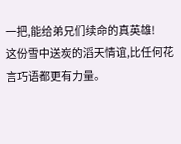一把,能给弟兄们续命的真英雄!
这份雪中送炭的滔天情谊,比任何花言巧语都更有力量。